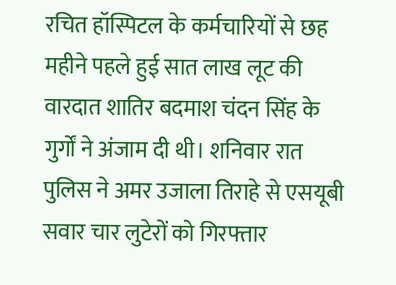रचित हॉस्पिटल के कर्मचारियों से छह महीने पहले हुई सात लाख लूट की वारदात शातिर बदमाश चंदन सिंह के गुर्गों ने अंजाम दी थी। शनिवार रात पुलिस ने अमर उजाला तिराहे से एसयूबी सवार चार लुटेरों को गिरफ्तार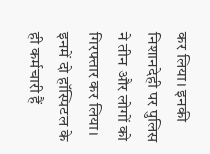कर लिया। इनकी निशानदेही पर पुलिस ने तीन और लोगों को गिरफ्तार कर लिया। इनमें दो हॉस्पिटल के ही कर्मचारी हैं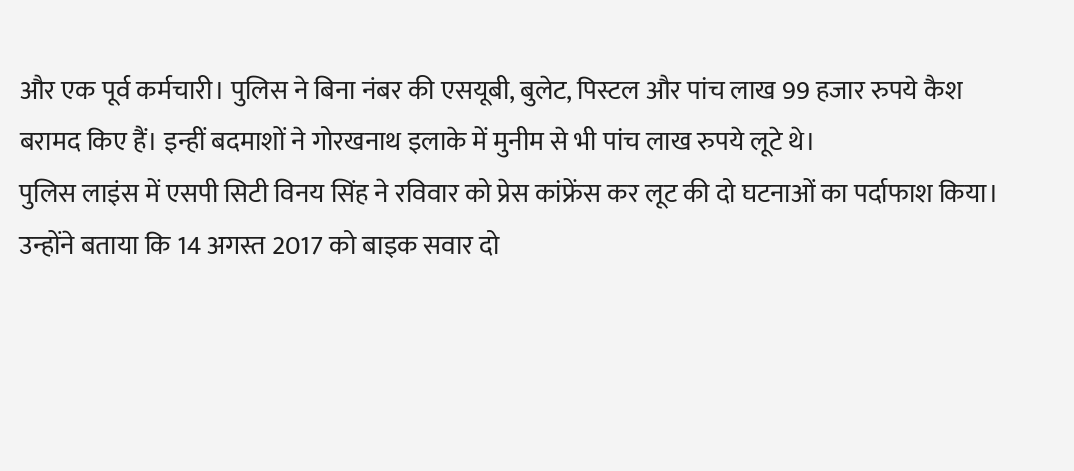और एक पूर्व कर्मचारी। पुलिस ने बिना नंबर की एसयूबी, बुलेट, पिस्टल और पांच लाख 99 हजार रुपये कैश बरामद किए हैं। इन्हीं बदमाशों ने गोरखनाथ इलाके में मुनीम से भी पांच लाख रुपये लूटे थे।
पुलिस लाइंस में एसपी सिटी विनय सिंह ने रविवार को प्रेस कांफ्रेंस कर लूट की दो घटनाओं का पर्दाफाश किया। उन्होंने बताया कि 14 अगस्त 2017 को बाइक सवार दो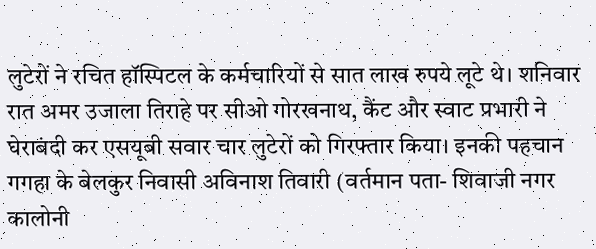लुटेरों ने रचित हॉस्पिटल के कर्मचारियों से सात लाख रुपये लूटे थे। शनिवार रात अमर उजाला तिराहे पर सीओ गोरखनाथ, कैंट और स्वाट प्रभारी ने घेराबंदी कर एसयूबी सवार चार लुटेरों को गिरफ्तार किया। इनकी पहचान गगहा के बेलकुर निवासी अविनाश तिवारी (वर्तमान पता- शिवाजी नगर कालोनी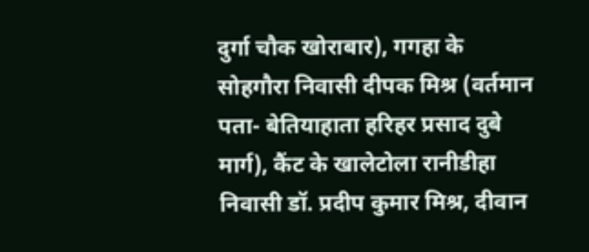दुर्गा चौक खोराबार), गगहा के सोहगौरा निवासी दीपक मिश्र (वर्तमान पता- बेतियाहाता हरिहर प्रसाद दुबे मार्ग), कैंट के खालेटोला रानीडीहा निवासी डॉ. प्रदीप कुमार मिश्र, दीवान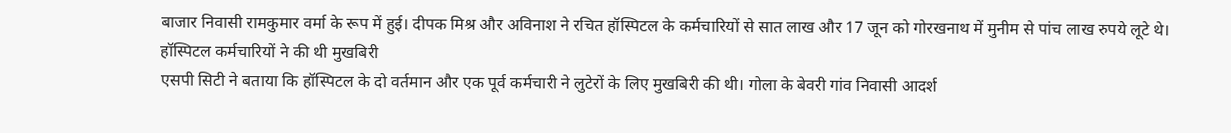बाजार निवासी रामकुमार वर्मा के रूप में हुई। दीपक मिश्र और अविनाश ने रचित हॉस्पिटल के कर्मचारियों से सात लाख और 17 जून को गोरखनाथ में मुनीम से पांच लाख रुपये लूटे थे।
हॉस्पिटल कर्मचारियों ने की थी मुखबिरी
एसपी सिटी ने बताया कि हॉस्पिटल के दो वर्तमान और एक पूर्व कर्मचारी ने लुटेरों के लिए मुखबिरी की थी। गोला के बेवरी गांव निवासी आदर्श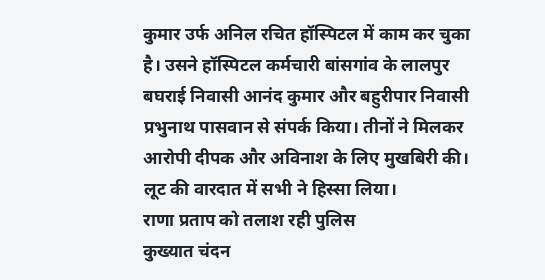कुमार उर्फ अनिल रचित हॉस्पिटल में काम कर चुका है। उसने हॉस्पिटल कर्मचारी बांसगांव के लालपुर बघराई निवासी आनंद कुमार और बहुरीपार निवासी प्रभुनाथ पासवान से संपर्क किया। तीनों ने मिलकर आरोपी दीपक और अविनाश के लिए मुखबिरी की। लूट की वारदात में सभी ने हिस्सा लिया।
राणा प्रताप को तलाश रही पुलिस
कुख्यात चंदन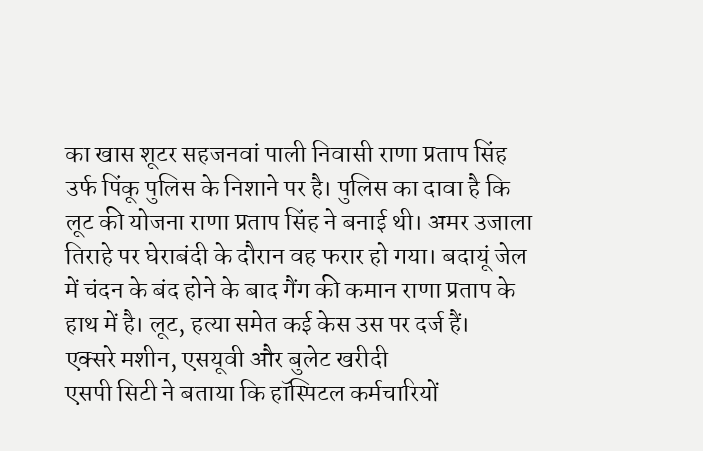का खास शूटर सहजनवां पाली निवासी राणा प्रताप सिंह उर्फ पिंकू पुलिस के निशाने पर है। पुलिस का दावा है कि लूट की योजना राणा प्रताप सिंह ने बनाई थी। अमर उजाला तिराहे पर घेराबंदी के दौरान वह फरार हो गया। बदायूं जेल में चंदन के बंद होने के बाद गैंग की कमान राणा प्रताप के हाथ में है। लूट, हत्या समेत कई केस उस पर दर्ज हैं।
एक्सरे मशीन, एसयूवी और बुलेट खरीदी
एसपी सिटी ने बताया कि हॉस्पिटल कर्मचारियों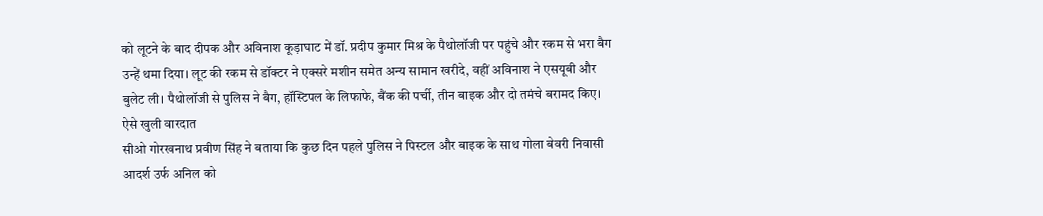को लूटने के बाद दीपक और अविनाश कूड़ाघाट में डॉ. प्रदीप कुमार मिश्र के पैथोलॉजी पर पहुंचे और रकम से भरा बैग उन्हें थमा दिया। लूट की रकम से डॉक्टर ने एक्सरे मशीन समेत अन्य सामान खरीदे, वहीं अविनाश ने एसयूबी और बुलेट ली। पैथोलॉजी से पुलिस ने बैग, हॉस्टिपल के लिफाफे, बैंक की पर्ची, तीन बाइक और दो तमंचे बरामद किए।
ऐसे खुली वारदात
सीओ गोरखनाथ प्रवीण सिंह ने बताया कि कुछ दिन पहले पुलिस ने पिस्टल और बाइक के साथ गोला बेवरी निवासी आदर्श उर्फ अनिल को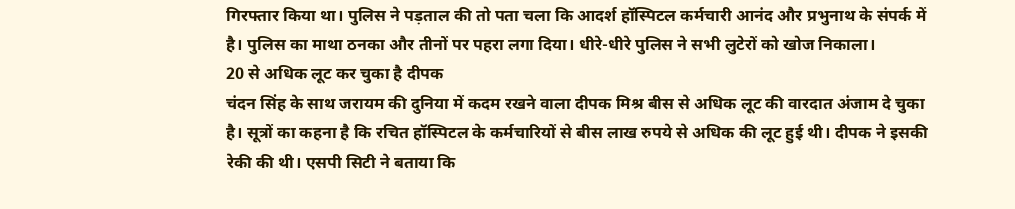गिरफ्तार किया था। पुलिस ने पड़ताल की तो पता चला कि आदर्श हॉस्पिटल कर्मचारी आनंद और प्रभुनाथ के संपर्क में है। पुलिस का माथा ठनका और तीनों पर पहरा लगा दिया। धीरे-धीरे पुलिस ने सभी लुटेरों को खोज निकाला।
20 से अधिक लूट कर चुका है दीपक
चंदन सिंह के साथ जरायम की दुनिया में कदम रखने वाला दीपक मिश्र बीस से अधिक लूट की वारदात अंजाम दे चुका है। सूत्रों का कहना है कि रचित हॉस्पिटल के कर्मचारियों से बीस लाख रुपये से अधिक की लूट हुई थी। दीपक ने इसकी रेकी की थी। एसपी सिटी ने बताया कि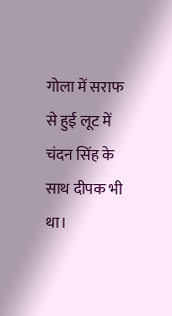गोला में सराफ से हुई लूट में चंदन सिंह के साथ दीपक भी था।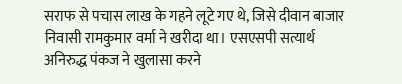सराफ से पचास लाख के गहने लूटे गए थे, जिसे दीवान बाजार निवासी रामकुमार वर्मा ने खरीदा था। एसएसपी सत्यार्थ अनिरुद्ध पंकज ने खुलासा करने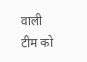वाली टीम को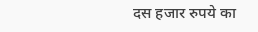दस हजार रुपये का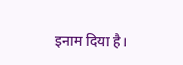इनाम दिया है।